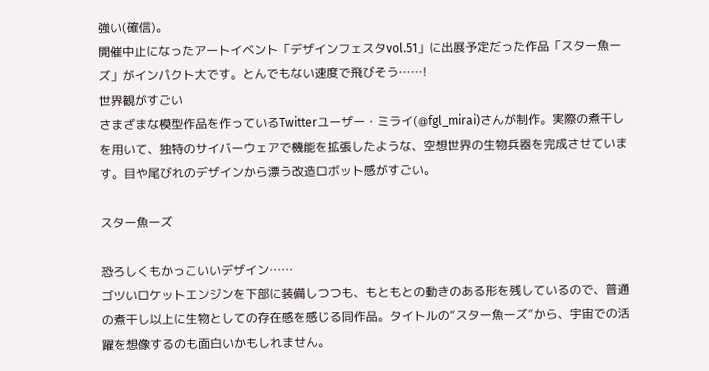強い(確信)。
開催中止になったアートイベント「デザインフェスタvol.51」に出展予定だった作品「スター魚ーズ」がインパクト大です。とんでもない速度で飛びそう……!
世界観がすごい
さまざまな模型作品を作っているTwitterユーザー・ミライ(@fgl_mirai)さんが制作。実際の煮干しを用いて、独特のサイバーウェアで機能を拡張したような、空想世界の生物兵器を完成させています。目や尾びれのデザインから漂う改造ロボット感がすごい。

スター魚ーズ

恐ろしくもかっこいいデザイン……
ゴツいロケットエンジンを下部に装備しつつも、もともとの動きのある形を残しているので、普通の煮干し以上に生物としての存在感を感じる同作品。タイトルの“スター魚ーズ”から、宇宙での活躍を想像するのも面白いかもしれません。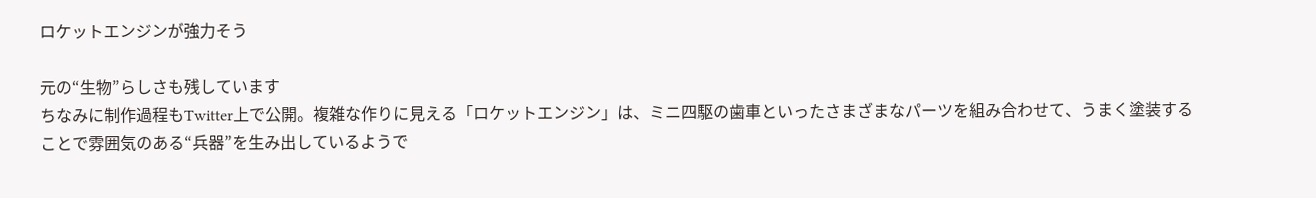ロケットエンジンが強力そう

元の“生物”らしさも残しています
ちなみに制作過程もTwitter上で公開。複雑な作りに見える「ロケットエンジン」は、ミニ四駆の歯車といったさまざまなパーツを組み合わせて、うまく塗装することで雰囲気のある“兵器”を生み出しているようで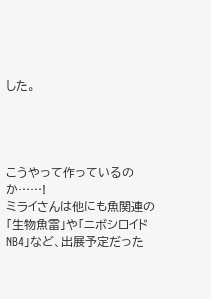した。




こうやって作っているのか……!
ミライさんは他にも魚関連の「生物魚雷」や「ニボシロイドNB4」など、出展予定だった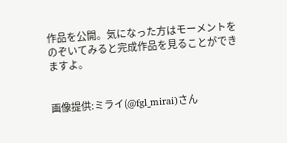作品を公開。気になった方はモーメントをのぞいてみると完成作品を見ることができますよ。


画像提供:ミライ(@fgl_mirai)さん